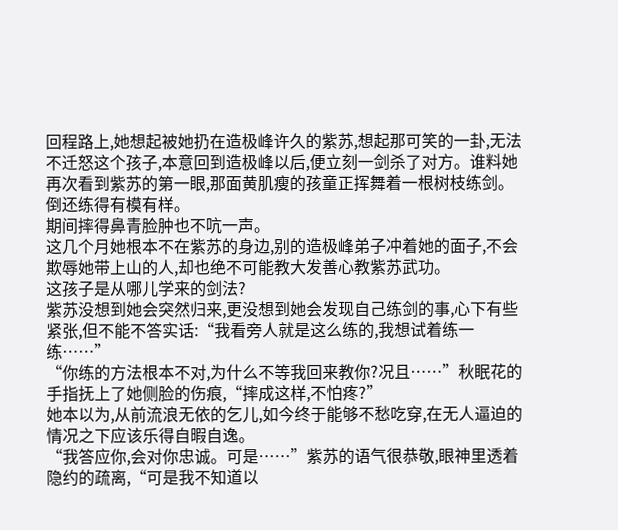回程路上,她想起被她扔在造极峰许久的紫苏,想起那可笑的一卦,无法不迁怒这个孩子,本意回到造极峰以后,便立刻一剑杀了对方。谁料她再次看到紫苏的第一眼,那面黄肌瘦的孩童正挥舞着一根树枝练剑。
倒还练得有模有样。
期间摔得鼻青脸肿也不吭一声。
这几个月她根本不在紫苏的身边,别的造极峰弟子冲着她的面子,不会欺辱她带上山的人,却也绝不可能教大发善心教紫苏武功。
这孩子是从哪儿学来的剑法?
紫苏没想到她会突然归来,更没想到她会发现自己练剑的事,心下有些紧张,但不能不答实话:“我看旁人就是这么练的,我想试着练一练……”
“你练的方法根本不对,为什么不等我回来教你?况且……”秋眠花的手指抚上了她侧脸的伤痕,“摔成这样,不怕疼?”
她本以为,从前流浪无依的乞儿,如今终于能够不愁吃穿,在无人逼迫的情况之下应该乐得自暇自逸。
“我答应你,会对你忠诚。可是……”紫苏的语气很恭敬,眼神里透着隐约的疏离,“可是我不知道以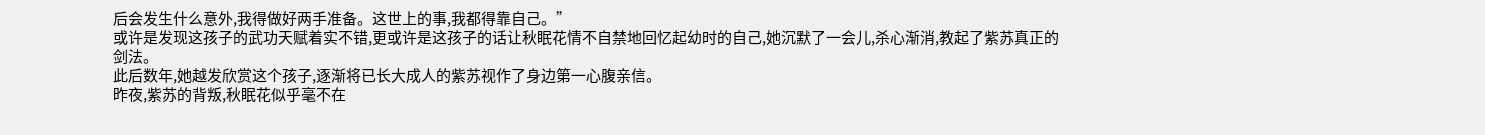后会发生什么意外,我得做好两手准备。这世上的事,我都得靠自己。”
或许是发现这孩子的武功天赋着实不错,更或许是这孩子的话让秋眠花情不自禁地回忆起幼时的自己,她沉默了一会儿,杀心渐消,教起了紫苏真正的剑法。
此后数年,她越发欣赏这个孩子,逐渐将已长大成人的紫苏视作了身边第一心腹亲信。
昨夜,紫苏的背叛,秋眠花似乎毫不在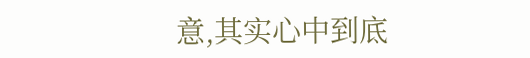意,其实心中到底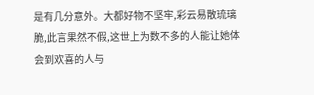是有几分意外。大都好物不坚牢,彩云易散琉璃脆,此言果然不假,这世上为数不多的人能让她体会到欢喜的人与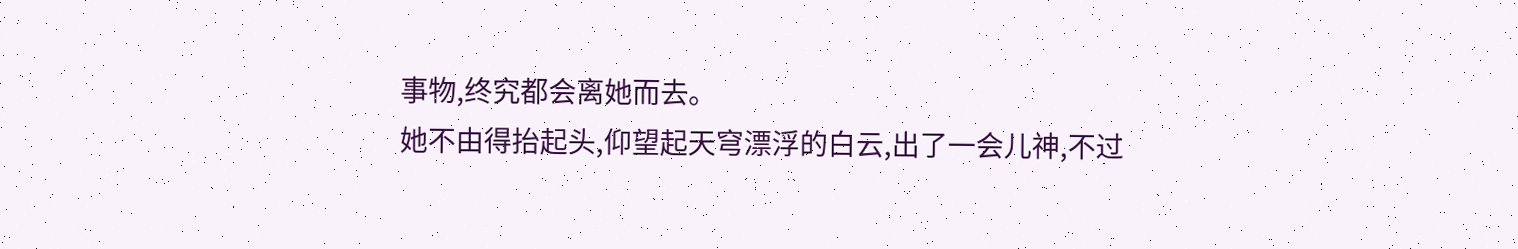事物,终究都会离她而去。
她不由得抬起头,仰望起天穹漂浮的白云,出了一会儿神,不过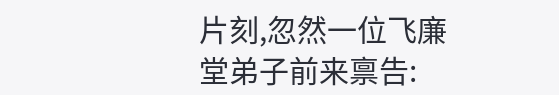片刻,忽然一位飞廉堂弟子前来禀告: